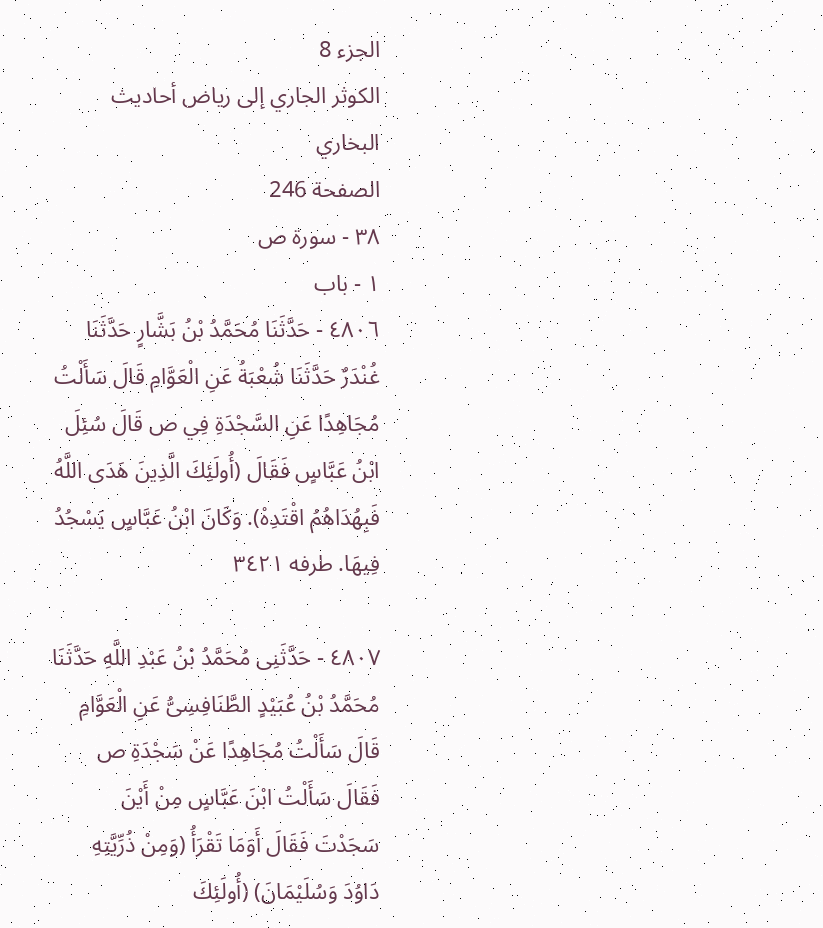الجزء 8
الكوثر الجاري إلى رياض أحاديث البخاري
الصفحة 246
٣٨ - سورة ص
١ - باب
٤٨٠٦ - حَدَّثَنَا مُحَمَّدُ بْنُ بَشَّارٍ حَدَّثَنَا غُنْدَرٌ حَدَّثَنَا شُعْبَةُ عَنِ الْعَوَّامِ قَالَ سَأَلْتُ مُجَاهِدًا عَنِ السَّجْدَةِ فِي ص قَالَ سُئِلَ ابْنُ عَبَّاسٍ فَقَالَ (أُولَئِكَ الَّذِينَ هَدَى اللَّهُ فَبِهُدَاهُمُ اقْتَدِهْ). وَكَانَ ابْنُ عَبَّاسٍ يَسْجُدُ فِيهَا. طرفه ٣٤٢١

٤٨٠٧ - حَدَّثَنِى مُحَمَّدُ بْنُ عَبْدِ اللَّهِ حَدَّثَنَا مُحَمَّدُ بْنُ عُبَيْدٍ الطَّنَافِسِىُّ عَنِ الْعَوَّامِ قَالَ سَأَلْتُ مُجَاهِدًا عَنْ سَجْدَةِ ص فَقَالَ سَأَلْتُ ابْنَ عَبَّاسٍ مِنْ أَيْنَ سَجَدْتَ فَقَالَ أَوَمَا تَقْرَأُ (وَمِنْ ذُرِّيَّتِهِ دَاوُدَ وَسُلَيْمَانَ) (أُولَئِكَ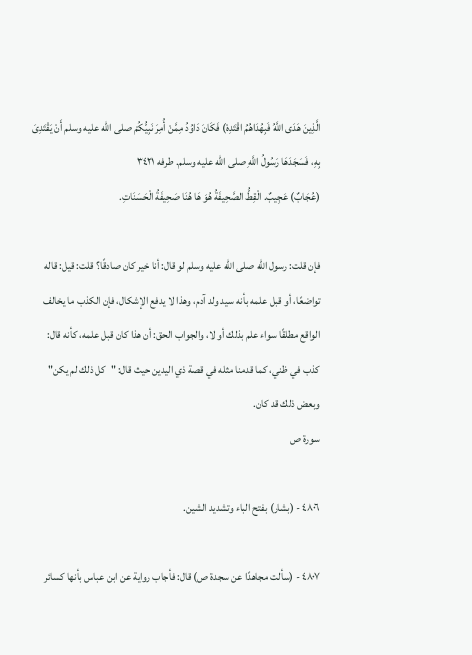الَّذِينَ هَدَى اللَّهُ فَبِهُدَاهُمُ اقْتَدِهْ) فَكَانَ دَاوُدُ مِمَّنْ أُمِرَ نَبِيُّكُمْ صلى الله عليه وسلم أَنْ يَقْتَدِىَ بِهِ، فَسَجَدَهَا رَسُولُ اللَّهِ صلى الله عليه وسلم. طرفه ٣٤٢١
(عُجَابٌ) عَجِيبٌ. الْقِطُّ الصَّحِيفَةُ هُوَ هَا هُنَا صَحِيفَةُ الْحَسَنَاتِ.

فإن قلت: رسول الله صلى الله عليه وسلم لو قال: أنا خير كان صادقًا؟ قلت: قيل: قاله تواضعًا، أو قبل علمه بأنه سيد ولد آدم، وهذا لا يدفع الإشكال، فإن الكذب ما يخالف الواقع مطلقًا سواء علم بذلك أو لا، والجواب الحق: أن هذا كان قبل علمه، كأنه قال: كذب في ظني، كما قدمنا مثله في قصة ذي اليدين حيث قال: "كل ذلك لم يكن" وبعض ذلك قد كان.
سورة ص

٤٨٠٦ - (بشار) بفتح الباء وتشديد الشين.

٤٨٠٧ - (سألت مجاهدًا عن سجدة ص) قال: فأجاب رواية عن ابن عباس بأنها كسائر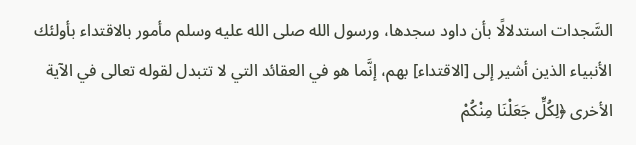السَّجدات استدلالًا بأن داود سجدها، ورسول الله صلى الله عليه وسلم مأمور بالاقتداء بأولئك الأنبياء الذين أشير إلى [الاقتداء] بهم، إنَّما هو في العقائد التي لا تتبدل لقوله تعالى في الآية الأخرى ﴿لِكُلٍّ جَعَلْنَا مِنْكُمْ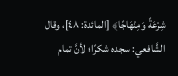شِرْعَةً وَمِنْهَاجًا﴾ [المائدة: ٤٨]، وقال الشَّافعي: سجده شكرًا؛ لأنَّ تمام